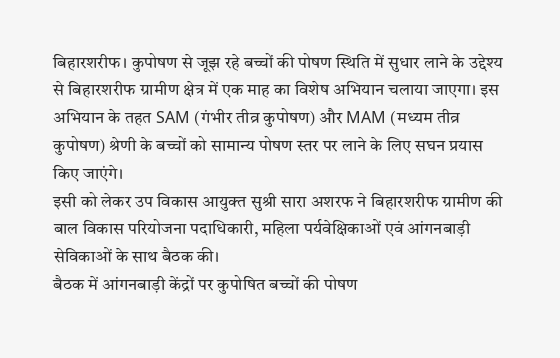बिहारशरीफ। कुपोषण से जूझ रहे बच्चों की पोषण स्थिति में सुधार लाने के उद्देश्य से बिहारशरीफ ग्रामीण क्षेत्र में एक माह का विशेष अभियान चलाया जाएगा। इस अभियान के तहत SAM (गंभीर तीव्र कुपोषण) और MAM (मध्यम तीव्र कुपोषण) श्रेणी के बच्चों को सामान्य पोषण स्तर पर लाने के लिए सघन प्रयास किए जाएंगे।
इसी को लेकर उप विकास आयुक्त सुश्री सारा अशरफ ने बिहारशरीफ ग्रामीण की बाल विकास परियोजना पदाधिकारी, महिला पर्यवेक्षिकाओं एवं आंगनबाड़ी सेविकाओं के साथ बैठक की।
बैठक में आंगनबाड़ी केंद्रों पर कुपोषित बच्चों की पोषण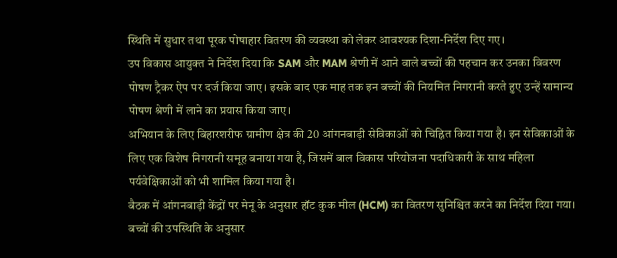स्थिति में सुधार तथा पूरक पोषाहार वितरण की व्यवस्था को लेकर आवश्यक दिशा-निर्देश दिए गए।
उप विकास आयुक्त ने निर्देश दिया कि SAM और MAM श्रेणी में आने वाले बच्चों की पहचान कर उनका विवरण पोषण ट्रैकर ऐप पर दर्ज किया जाए। इसके बाद एक माह तक इन बच्चों की नियमित निगरानी करते हुए उन्हें सामान्य पोषण श्रेणी में लाने का प्रयास किया जाए।
अभियान के लिए बिहारशरीफ ग्रामीण क्षेत्र की 20 आंगनबाड़ी सेविकाओं को चिह्नित किया गया है। इन सेविकाओं के लिए एक विशेष निगरानी समूह बनाया गया है, जिसमें बाल विकास परियोजना पदाधिकारी के साथ महिला पर्यवेक्षिकाओं को भी शामिल किया गया है।
बैठक में आंगनबाड़ी केंद्रों पर मेनू के अनुसार हॉट कुक मील (HCM) का वितरण सुनिश्चित करने का निर्देश दिया गया। बच्चों की उपस्थिति के अनुसार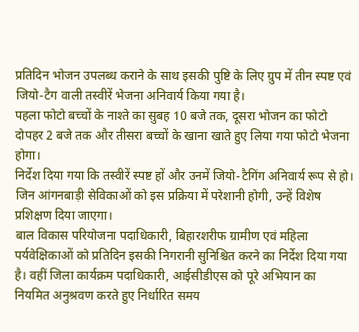प्रतिदिन भोजन उपलब्ध कराने के साथ इसकी पुष्टि के लिए ग्रुप में तीन स्पष्ट एवं जियो-टैग वाली तस्वीरें भेजना अनिवार्य किया गया है।
पहला फोटो बच्चों के नाश्ते का सुबह 10 बजे तक, दूसरा भोजन का फोटो दोपहर 2 बजे तक और तीसरा बच्चों के खाना खाते हुए लिया गया फोटो भेजना होगा।
निर्देश दिया गया कि तस्वीरें स्पष्ट हों और उनमें जियो-टैगिंग अनिवार्य रूप से हो। जिन आंगनबाड़ी सेविकाओं को इस प्रक्रिया में परेशानी होगी, उन्हें विशेष प्रशिक्षण दिया जाएगा।
बाल विकास परियोजना पदाधिकारी, बिहारशरीफ ग्रामीण एवं महिला पर्यवेक्षिकाओं को प्रतिदिन इसकी निगरानी सुनिश्चित करने का निर्देश दिया गया है। वहीं जिला कार्यक्रम पदाधिकारी, आईसीडीएस को पूरे अभियान का नियमित अनुश्रवण करते हुए निर्धारित समय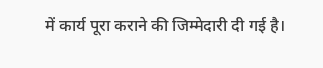में कार्य पूरा कराने की जिम्मेदारी दी गई है।